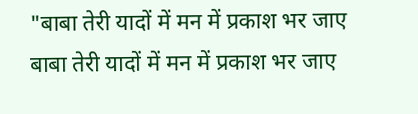"बाबा तेरी यादों में मन में प्रकाश भर जाए
बाबा तेरी यादों में मन में प्रकाश भर जाए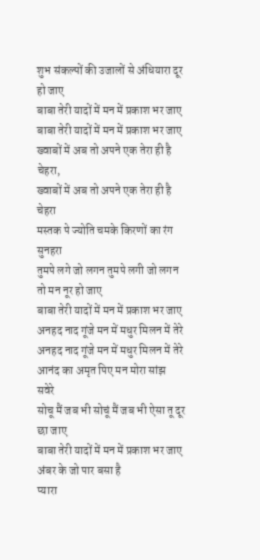शुभ संकल्पों की उजालों से अंधियारा दूर हो जाए
बाबा तेरी यादों में मन में प्रकाश भर जाए
बाबा तेरी यादों में मन में प्रकाश भर जाए
ख्वाबों में अब तो अपने एक तेरा ही है चेहरा,
ख्वाबों में अब तो अपने एक तेरा ही है चेहरा
मस्तक पे ज्योति चमके किरणों का रंग सुनहरा
तुमपे लगे जो लगन तुमपे लगी जो लगन तो मन नूर हो जाए
बाबा तेरी यादों में मन में प्रकाश भर जाए
अनहद नाद गूंजे मन में मधुर मिलन में तेरे
अनहद नाद गूंजे मन में मधुर मिलन में तेरे
आनंद का अमृत पिए मन मोरा सांझ सवेरे
सोचू मैं जब भी सोचूं मैं जब भी ऐसा तू दूर छा जाए
बाबा तेरी यादों में मन में प्रकाश भर जाए
अंबर के जो पार बसा है
प्यारा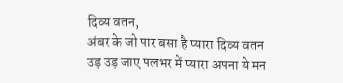दिव्य वतन,
अंबर के जो पार बसा है प्यारा दिव्य वतन
उड़ उड़ जाए पलभर में प्यारा अपना ये मन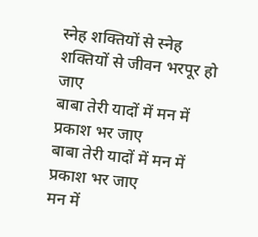स्नेह शक्तियों से स्नेह शक्तियों से जीवन भरपूर हो जाए
बाबा तेरी यादों में मन में प्रकाश भर जाए
बाबा तेरी यादों में मन में प्रकाश भर जाए
मन में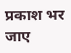प्रकाश भर जाए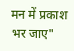मन में प्रकाश भर जाए"